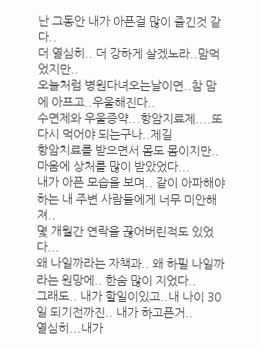난 그동안 내가 아픈걸 많이 즐긴것 같다..
더 열심히.. 더 강하게 살겠노라..맘먹었지만..
오늘처럼 병원다녀오는날이면..참 맘에 아프고..우울해진다..
수면제와 우울증약...항암지료제....또 다시 먹어야 되는구나..제길
항암치료를 받으면서 몸도 몸이지만..마음에 상처를 많이 받았었다...
내가 아픈 모습을 보며.. 같이 아파해야하는 내 주변 사람들에게 너무 미안해져..
몇 개월간 연락을 끊어버린적도 있었다...
왜 나일까라는 자책과.. 왜 하필 나일까라는 원망에.. 한숨 많이 지었다..
그래도.. 내가 할일이있고..내 나이 30일 되기전까진.. 내가 하고픈거..
열심히...내가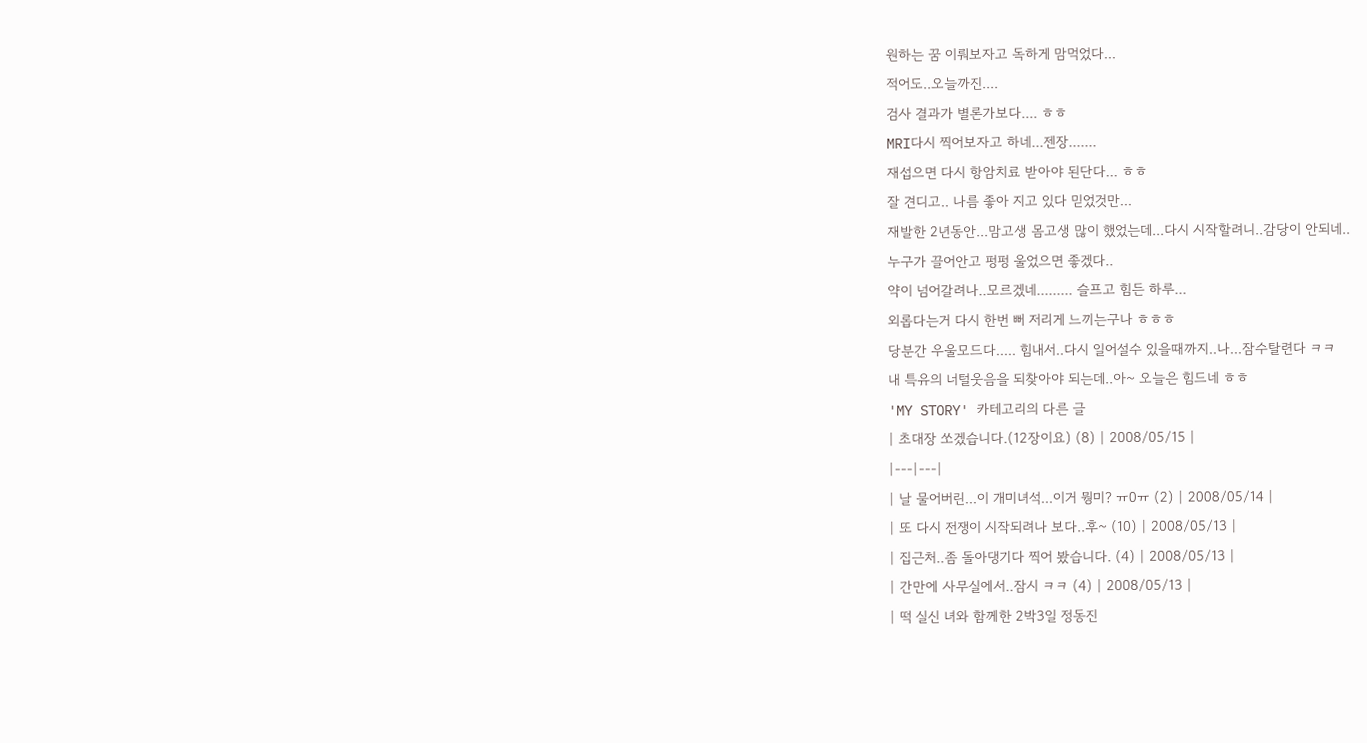원하는 꿈 이뤄보자고 독하게 맘먹었다...
적어도..오늘까진....
검사 결과가 별론가보다.... ㅎㅎ
MRI다시 찍어보자고 하네...젠장.......
재섭으면 다시 항암치료 받아야 된단다... ㅎㅎ
잘 견디고.. 나름 좋아 지고 있다 믿었것만...
재발한 2년동안...맘고생 몸고생 많이 했었는데...다시 시작할려니..감당이 안되네..
누구가 끌어안고 펑펑 울었으면 좋겠다..
약이 넘어갈려나..모르겠네......... 슬프고 힘든 하루...
외롭다는거 다시 한번 뻐 저리게 느끼는구나 ㅎㅎㅎ
당분간 우울모드다..... 힘내서..다시 일어설수 있을때까지..나...잠수탈련다 ㅋㅋ
내 특유의 너털웃음을 되찾아야 되는데..아~ 오늘은 힘드네 ㅎㅎ
'MY STORY' 카테고리의 다른 글
| 초대장 쏘겠습니다.(12장이요) (8) | 2008/05/15 |
|---|---|
| 날 물어버린...이 개미녀석...이거 뭥미? ㅠ0ㅠ (2) | 2008/05/14 |
| 또 다시 전쟁이 시작되려나 보다..후~ (10) | 2008/05/13 |
| 집근처..좀 돌아댕기다 찍어 봤습니다. (4) | 2008/05/13 |
| 간만에 사무실에서..잠시 ㅋㅋ (4) | 2008/05/13 |
| 떡 실신 녀와 함께한 2박3일 정동진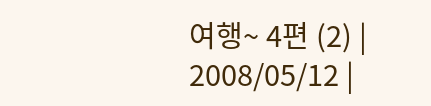여행~ 4편 (2) | 2008/05/12 |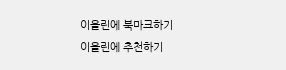이올린에 북마크하기
이올린에 추천하기